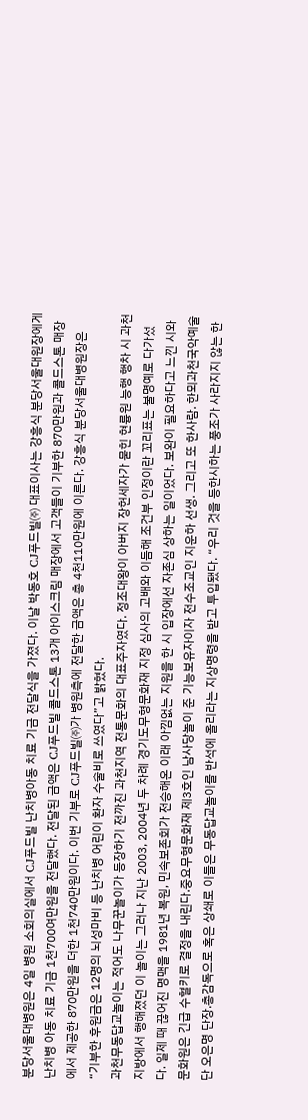분당서울대병원은 4일 병원 소회의실에서 CJ푸드빌 난치병아동 치료 기금 전달식을 가졌다. 이날 박동호 CJ푸드빌㈜ 대표이사는 강흥식 분당서울대원장에게 난치병 아동 치료 기금 1천700여만원을 전달했다. 전달된 금액은 CJ푸드빌 콜드스톤 13개 아이스크림 매장에서 고객들이 기부한 870만원과 콜드스톤 매장에서 제공한 870만원을 더한 1천740만원이다. 이번 기부로 CJ푸드빌㈜가 병원측에 전달한 금액은 총 4천110만원에 이른다. 강흥식 분당서울대병원장은 “기부한 후원금은 12명의 뇌성마비 등 난치병 어린이 환자 수술비로 쓰였다”고 밝혔다.
과천무동답교놀이는 적어도 나무꾼놀이가 등장하기 전까진 과천지역 전통문화의 대표주자였다. 정조대왕이 아버지 장헌세자가 묻힌 현륭원 능행 행차 시 과천지방에서 행해졌던 이 놀이는 그러나 지난 2003, 2004년 두 차례 경기도무형문화재 지정 심사의 고배와 이듬해 조건부 인정이란 꼬리표는 불명예로 다가섰다. 일제 때 끊어진 명맥을 1981년 복원, 민속보존회가 전승해온 이래 아낌없는 지원을 한 시 입장에선 자존심 상하는 일이었다. 보완이 필요하다고 느낀 시와 문화원은 긴급 수혈키로 결정을 내린다.중요무형문화재 제3호인 남사당놀이 준 기능보유자이자 전수조교인 지운하 선생. 그리고 또 한사람. 한뫼과천국악예술단 오은명 단장.총감독으로 혹은 상쇄로 이들은 무동답교놀이를 반석에 올리라는 지상명령을 받고 투입됐다. “우리 것을 등한시하는 풍조가 사라지지 않는 한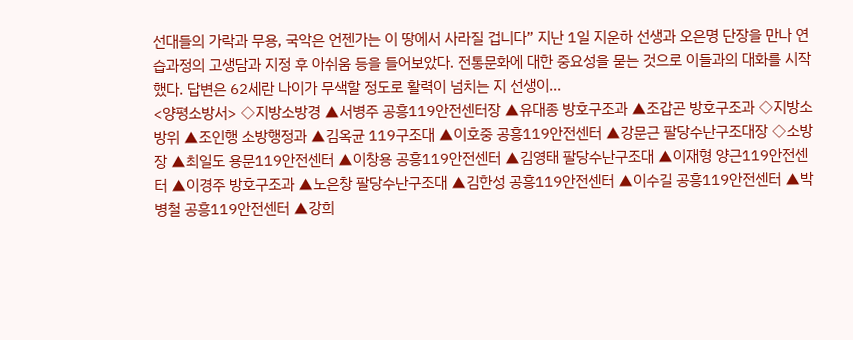선대들의 가락과 무용, 국악은 언젠가는 이 땅에서 사라질 겁니다” 지난 1일 지운하 선생과 오은명 단장을 만나 연습과정의 고생담과 지정 후 아쉬움 등을 들어보았다. 전통문화에 대한 중요성을 묻는 것으로 이들과의 대화를 시작했다. 답변은 62세란 나이가 무색할 정도로 활력이 넘치는 지 선생이…
<양평소방서> ◇지방소방경 ▲서병주 공흥119안전센터장 ▲유대종 방호구조과 ▲조갑곤 방호구조과 ◇지방소방위 ▲조인행 소방행정과 ▲김옥균 119구조대 ▲이호중 공흥119안전센터 ▲강문근 팔당수난구조대장 ◇소방장 ▲최일도 용문119안전센터 ▲이창용 공흥119안전센터 ▲김영태 팔당수난구조대 ▲이재형 양근119안전센터 ▲이경주 방호구조과 ▲노은창 팔당수난구조대 ▲김한성 공흥119안전센터 ▲이수길 공흥119안전센터 ▲박병철 공흥119안전센터 ▲강희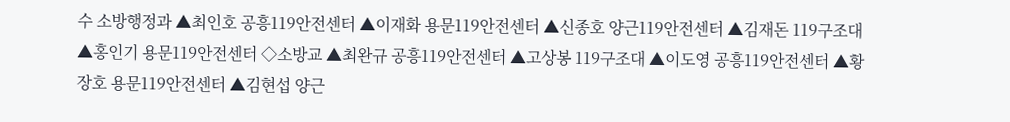수 소방행정과 ▲최인호 공흥119안전센터 ▲이재화 용문119안전센터 ▲신종호 양근119안전센터 ▲김재돈 119구조대 ▲홍인기 용문119안전센터 ◇소방교 ▲최완규 공흥119안전센터 ▲고상봉 119구조대 ▲이도영 공흥119안전센터 ▲황장호 용문119안전센터 ▲김현섭 양근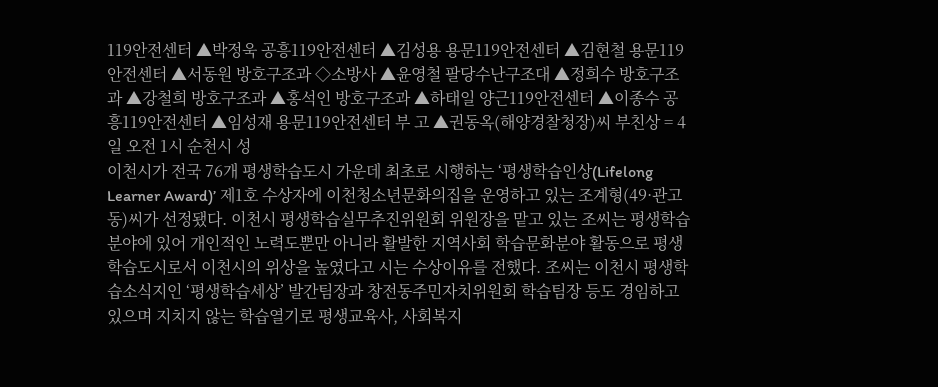119안전센터 ▲박정욱 공흥119안전센터 ▲김성용 용문119안전센터 ▲김현철 용문119안전센터 ▲서동원 방호구조과 ◇소방사 ▲윤영철 팔당수난구조대 ▲정희수 방호구조과 ▲강철희 방호구조과 ▲홍석인 방호구조과 ▲하태일 양근119안전센터 ▲이종수 공흥119안전센터 ▲임성재 용문119안전센터 부 고 ▲권동옥(해양경찰청장)씨 부친상 = 4일 오전 1시 순천시 성
이천시가 전국 76개 평생학습도시 가운데 최초로 시행하는 ‘평생학습인상(Lifelong Learner Award)’ 제1호 수상자에 이천청소년문화의집을 운영하고 있는 조계형(49·관고동)씨가 선정됐다. 이천시 평생학습실무추진위원회 위원장을 맡고 있는 조씨는 평생학습분야에 있어 개인적인 노력도뿐만 아니라 활발한 지역사회 학습문화분야 활동으로 평생학습도시로서 이천시의 위상을 높였다고 시는 수상이유를 전했다. 조씨는 이천시 평생학습소식지인 ‘평생학습세상’ 발간팀장과 창전동주민자치위원회 학습팀장 등도 경임하고 있으며 지치지 않는 학습열기로 평생교육사, 사회복지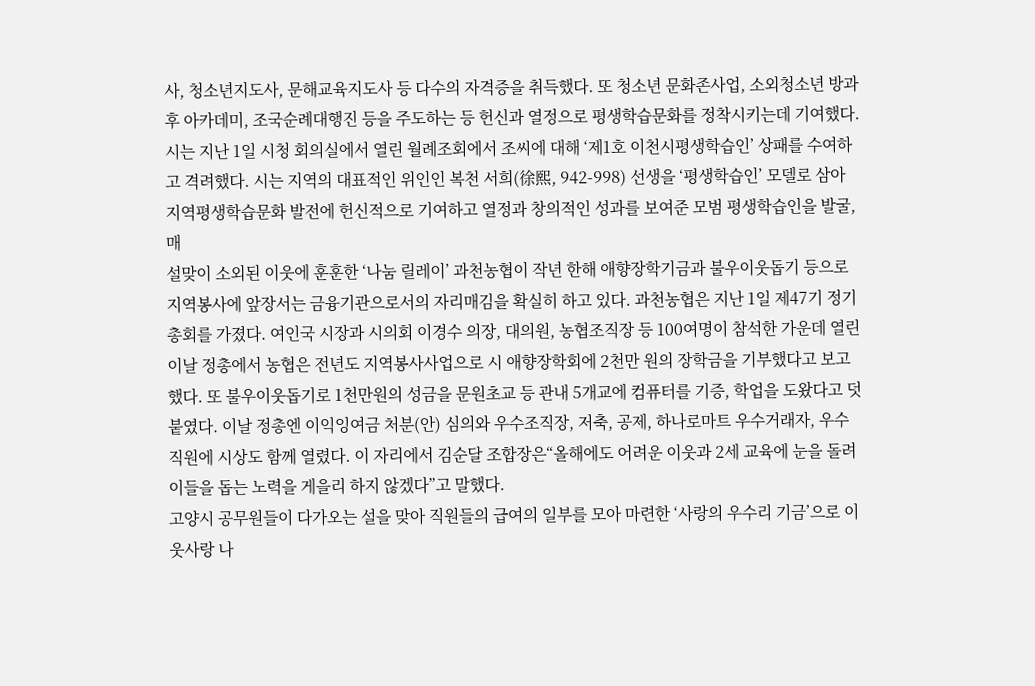사, 청소년지도사, 문해교육지도사 등 다수의 자격증을 취득했다. 또 청소년 문화존사업, 소외청소년 방과후 아카데미, 조국순례대행진 등을 주도하는 등 헌신과 열정으로 평생학습문화를 정착시키는데 기여했다. 시는 지난 1일 시청 회의실에서 열린 월례조회에서 조씨에 대해 ‘제1호 이천시평생학습인’ 상패를 수여하고 격려했다. 시는 지역의 대표적인 위인인 복천 서희(徐熙, 942-998) 선생을 ‘평생학습인’ 모델로 삼아 지역평생학습문화 발전에 헌신적으로 기여하고 열정과 창의적인 성과를 보여준 모범 평생학습인을 발굴, 매
설맞이 소외된 이웃에 훈훈한 ‘나눔 릴레이’ 과천농협이 작년 한해 애향장학기금과 불우이웃돕기 등으로 지역봉사에 앞장서는 금융기관으로서의 자리매김을 확실히 하고 있다. 과천농협은 지난 1일 제47기 정기총회를 가졌다. 여인국 시장과 시의회 이경수 의장, 대의원, 농협조직장 등 100여명이 참석한 가운데 열린 이날 정총에서 농협은 전년도 지역봉사사업으로 시 애향장학회에 2천만 원의 장학금을 기부했다고 보고했다. 또 불우이웃돕기로 1천만원의 성금을 문원초교 등 관내 5개교에 컴퓨터를 기증, 학업을 도왔다고 덧붙였다. 이날 정총엔 이익잉여금 처분(안) 심의와 우수조직장, 저축, 공제, 하나로마트 우수거래자, 우수 직원에 시상도 함께 열렸다. 이 자리에서 김순달 조합장은“올해에도 어려운 이웃과 2세 교육에 눈을 돌려 이들을 돕는 노력을 게을리 하지 않겠다”고 말했다.
고양시 공무원들이 다가오는 설을 맞아 직원들의 급여의 일부를 모아 마련한 ‘사랑의 우수리 기금’으로 이웃사랑 나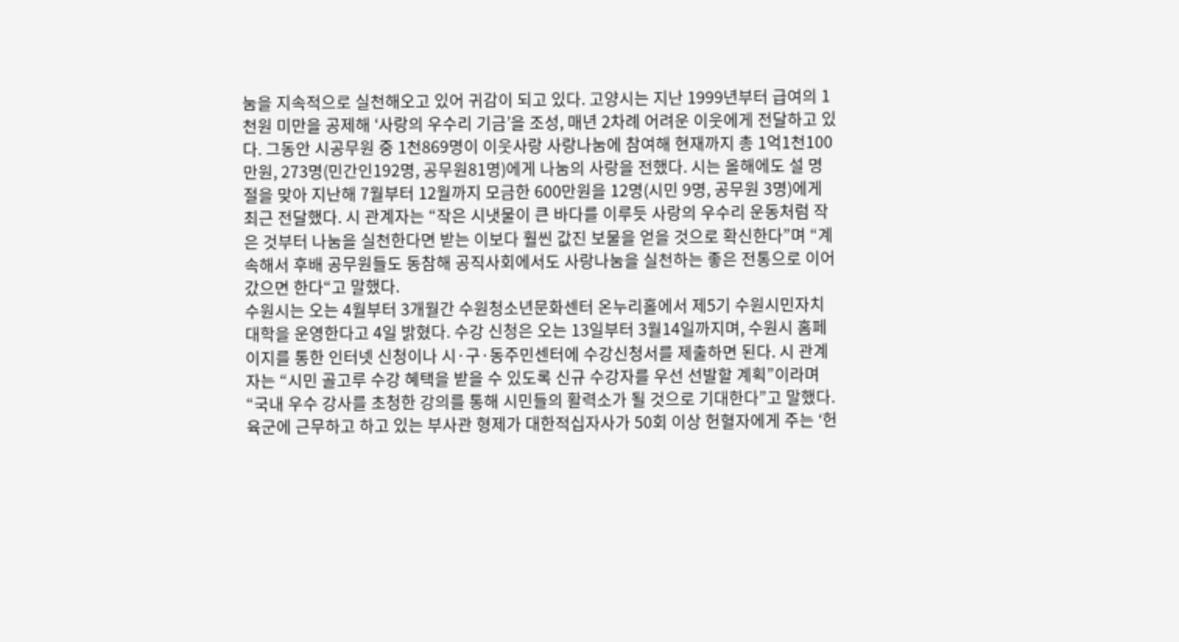눔을 지속적으로 실천해오고 있어 귀감이 되고 있다. 고양시는 지난 1999년부터 급여의 1천원 미만을 공제해 ‘사랑의 우수리 기금’을 조성, 매년 2차례 어려운 이웃에게 전달하고 있다. 그동안 시공무원 중 1천869명이 이웃사랑 사랑나눔에 참여해 현재까지 총 1억1천100만원, 273명(민간인192명, 공무원81명)에게 나눔의 사랑을 전했다. 시는 올해에도 설 명절을 맞아 지난해 7월부터 12월까지 모금한 600만원을 12명(시민 9명, 공무원 3명)에게 최근 전달했다. 시 관계자는 “작은 시냇물이 큰 바다를 이루듯 사랑의 우수리 운동처럼 작은 것부터 나눔을 실천한다면 받는 이보다 훨씬 값진 보물을 얻을 것으로 확신한다”며 “계속해서 후배 공무원들도 동참해 공직사회에서도 사랑나눔을 실천하는 좋은 전통으로 이어 갔으면 한다“고 말했다.
수원시는 오는 4월부터 3개월간 수원청소년문화센터 온누리홀에서 제5기 수원시민자치대학을 운영한다고 4일 밝혔다. 수강 신청은 오는 13일부터 3월14일까지며, 수원시 홈페이지를 통한 인터넷 신청이나 시·구·동주민센터에 수강신청서를 제출하면 된다. 시 관계자는 “시민 골고루 수강 혜택을 받을 수 있도록 신규 수강자를 우선 선발할 계획”이라며 “국내 우수 강사를 초청한 강의를 통해 시민들의 활력소가 될 것으로 기대한다”고 말했다.
육군에 근무하고 하고 있는 부사관 형제가 대한적십자사가 50회 이상 헌혈자에게 주는 ‘헌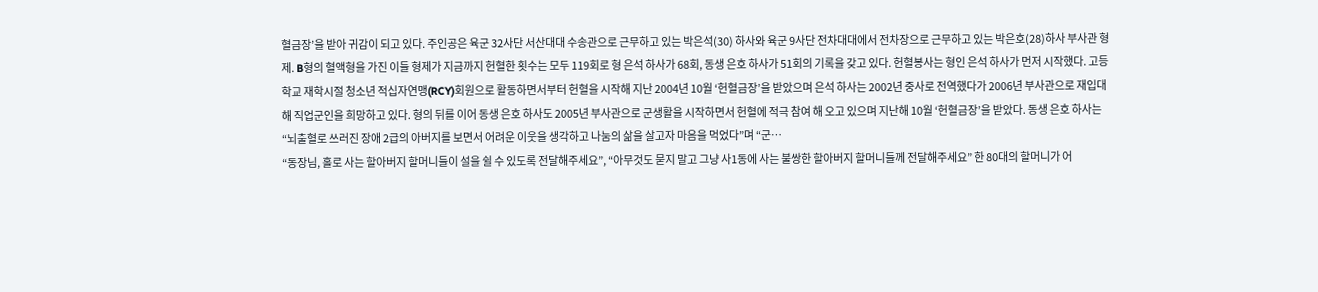혈금장’을 받아 귀감이 되고 있다. 주인공은 육군 32사단 서산대대 수송관으로 근무하고 있는 박은석(30) 하사와 육군 9사단 전차대대에서 전차장으로 근무하고 있는 박은호(28)하사 부사관 형제. B형의 혈액형을 가진 이들 형제가 지금까지 헌혈한 횟수는 모두 119회로 형 은석 하사가 68회, 동생 은호 하사가 51회의 기록을 갖고 있다. 헌혈봉사는 형인 은석 하사가 먼저 시작했다. 고등학교 재학시절 청소년 적십자연맹(RCY)회원으로 활동하면서부터 헌혈을 시작해 지난 2004년 10월 ‘헌혈금장’을 받았으며 은석 하사는 2002년 중사로 전역했다가 2006년 부사관으로 재입대해 직업군인을 희망하고 있다. 형의 뒤를 이어 동생 은호 하사도 2005년 부사관으로 군생활을 시작하면서 헌혈에 적극 참여 해 오고 있으며 지난해 10월 ‘헌혈금장’을 받았다. 동생 은호 하사는 “뇌출혈로 쓰러진 장애 2급의 아버지를 보면서 어려운 이웃을 생각하고 나눔의 삶을 살고자 마음을 먹었다”며 “군…
“동장님, 홀로 사는 할아버지 할머니들이 설을 쉴 수 있도록 전달해주세요”, “아무것도 묻지 말고 그냥 사1동에 사는 불쌍한 할아버지 할머니들께 전달해주세요” 한 80대의 할머니가 어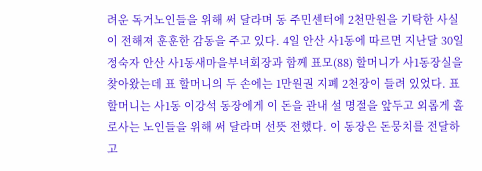려운 독거노인들을 위해 써 달라며 동 주민센터에 2천만원을 기탁한 사실이 전해져 훈훈한 감동을 주고 있다. 4일 안산 사1동에 따르면 지난달 30일 정숙자 안산 사1동새마을부녀회장과 함께 표모(88) 할머니가 사1동장실을 찾아왔는데 표 할머니의 두 손에는 1만원권 지폐 2천장이 들려 있었다. 표 할머니는 사1동 이강석 동장에게 이 돈을 관내 설 명절을 앞두고 외롭게 홀로사는 노인들을 위해 써 달라며 선뜻 전했다. 이 동장은 돈뭉치를 전달하고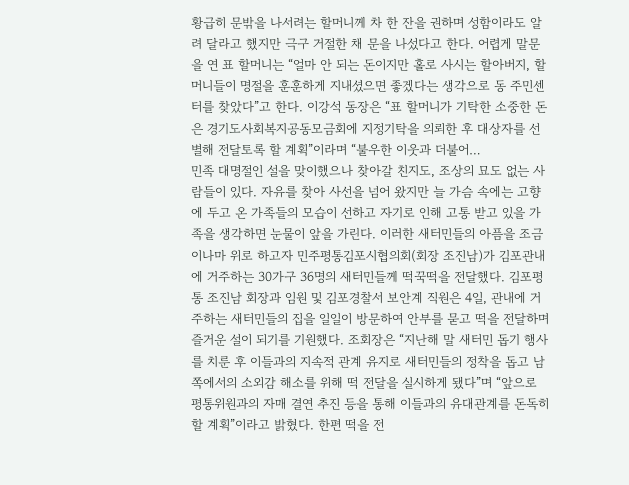황급히 문밖을 나서려는 할머니께 차 한 잔을 권하며 성함이라도 알려 달라고 했지만 극구 거절한 채 문을 나섰다고 한다. 어렵게 말문을 연 표 할머니는 “얼마 안 되는 돈이지만 홀로 사시는 할아버지, 할머니들이 명절을 훈훈하게 지내셨으면 좋겠다는 생각으로 동 주민센터를 찾았다”고 한다. 이강석 동장은 “표 할머니가 기탁한 소중한 돈은 경기도사회복지공동모금회에 지정기탁을 의뢰한 후 대상자를 선별해 전달토록 할 계획”이라며 “불우한 이웃과 더불어…
민족 대명절인 설을 맞이했으나 찾아갈 친지도, 조상의 묘도 없는 사람들이 있다. 자유를 찾아 사선을 넘어 왔지만 늘 가슴 속에는 고향에 두고 온 가족들의 모습이 선하고 자기로 인해 고통 받고 있을 가족을 생각하면 눈물이 앞을 가린다. 이러한 새터민들의 아픔을 조금이나마 위로 하고자 민주평통김포시협의회(회장 조진남)가 김포관내에 거주하는 30가구 36명의 새터민들께 떡꾹떡을 전달했다. 김포평통 조진남 회장과 임원 및 김포경찰서 보안계 직원은 4일, 관내에 거주하는 새터민들의 집을 일일이 방문하여 안부를 묻고 떡을 전달하며 즐거운 설이 되기를 기원했다. 조회장은 “지난해 말 새터민 돕기 행사를 치룬 후 이들과의 지속적 관계 유지로 새터민들의 정착을 돕고 남쪽에서의 소외감 해소를 위해 떡 전달을 실시하게 됐다”며 “앞으로 평통위원과의 자매 결연 추진 등을 통해 이들과의 유대관계를 돈독히 할 계획”이라고 밝혔다. 한편 떡을 전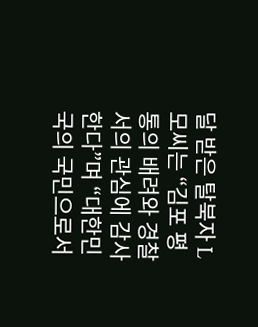달 받은 탈북자 L모씨는 “김포 평통의 배려와 경찰서의 관심에 감사한다”며 “대한민국의 국민으로서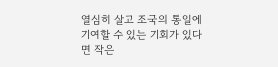열심히 살고 조국의 통일에 기여할 수 있는 기회가 있다면 작은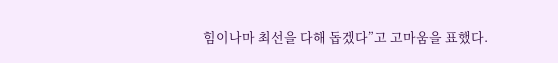힘이나마 최선을 다해 돕겠다”고 고마움을 표했다.